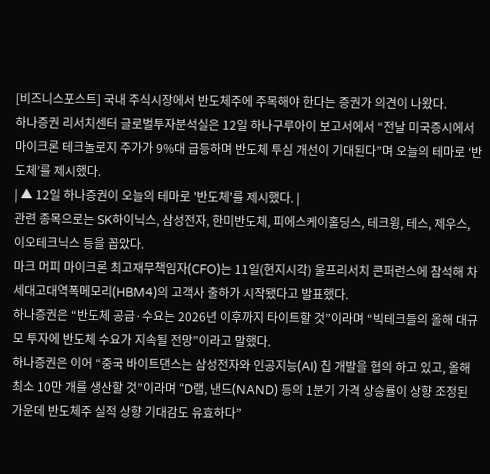[비즈니스포스트] 국내 주식시장에서 반도체주에 주목해야 한다는 증권가 의견이 나왔다.
하나증권 리서치센터 글로벌투자분석실은 12일 하나구루아이 보고서에서 “전날 미국증시에서 마이크론 테크놀로지 주가가 9%대 급등하며 반도체 투심 개선이 기대된다”며 오늘의 테마로 ‘반도체’를 제시했다.
| ▲ 12일 하나증권이 오늘의 테마로 '반도체'를 제시했다. |
관련 종목으로는 SK하이닉스, 삼성전자, 한미반도체, 피에스케이홀딩스, 테크윙, 테스, 제우스, 이오테크닉스 등을 꼽았다.
마크 머피 마이크론 최고재무책임자(CFO)는 11일(현지시각) 울프리서치 콘퍼런스에 참석해 차세대고대역폭메모리(HBM4)의 고객사 출하가 시작됐다고 발표했다.
하나증권은 “반도체 공급·수요는 2026년 이후까지 타이트할 것”이라며 “빅테크들의 올해 대규모 투자에 반도체 수요가 지속될 전망”이라고 말했다.
하나증권은 이어 “중국 바이트댄스는 삼성전자와 인공지능(AI) 칩 개발을 협의 하고 있고, 올해 최소 10만 개를 생산할 것”이라며 “D램, 낸드(NAND) 등의 1분기 가격 상승률이 상향 조정된 가운데 반도체주 실적 상향 기대감도 유효하다”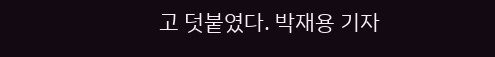고 덧붙였다. 박재용 기자